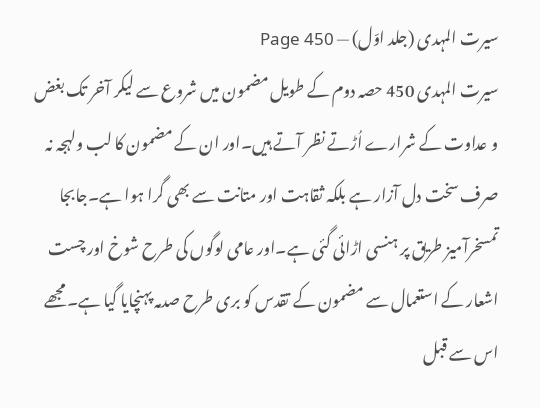سیرت المہدی (جلد اوّل) — Page 450
سیرت المہدی 450 حصہ دوم کے طویل مضمون میں شروع سے لیکر آخر تک بغض و عداوت کے شرارے اُڑتے نظر آتے ہیں۔اور ان کے مضمون کا لب ولہجہ نہ صرف سخت دل آزار ہے بلکہ ثقاہت اور متانت سے بھی گرا ہوا ہے۔جابجا تمسخرآمیز طریق پر ہنسی اڑائی گئی ہے۔اور عامی لوگوں کی طرح شوخ اور چست اشعار کے استعمال سے مضمون کے تقدس کو بری طرح صدمہ پہنچایا گیا ہے۔مجھے اس سے قبل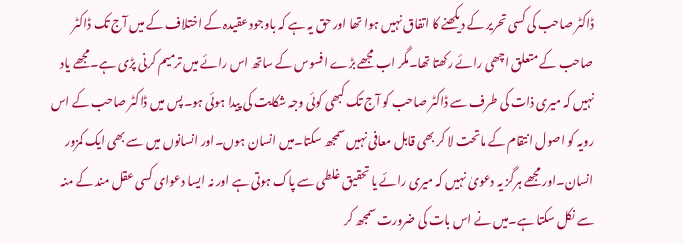ڈاکٹر صاحب کی کسی تحریر کے دیکھنے کا اتفاق نہیں ہوا تھا اور حق یہ ہے کہ باوجود عقیدہ کے اختلاف کے میں آج تک ڈاکٹر صاحب کے متعلق اچھی رائے رکھتا تھا۔مگر اب مجھے بڑے افسوس کے ساتھ اس رائے میں ترمیم کرنی پڑی ہے۔مجھے یاد نہیں کہ میری ذات کی طرف سے ڈاکٹر صاحب کو آج تک کبھی کوئی وجہ شکایت کی پیدا ہوئی ہو۔پس میں ڈاکٹر صاحب کے اس رویہ کو اصول انتقام کے ماتحت لا کر بھی قابل معافی نہیں سمجھ سکتا۔میں انسان ہوں۔اور انسانوں میں سے بھی ایک کمزور انسان۔اور مجھے ہرگز یہ دعویٰ نہیں کہ میری رائے یا تحقیق غلطی سے پاک ہوتی ہے اور نہ ایسا دعوای کسی عقل مند کے منہ سے نکل سکتا ہے۔میں نے اس بات کی ضرورت سمجھ کر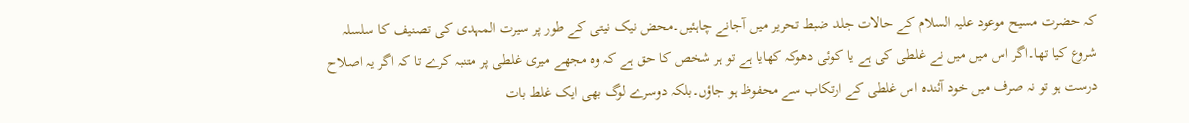کہ حضرت مسیح موعود علیہ السلام کے حالات جلد ضبط تحریر میں آجانے چاہئیں۔محض نیک نیتی کے طور پر سیرت المہدی کی تصنیف کا سلسلہ شروع کیا تھا۔اگر اس میں میں نے غلطی کی ہے یا کوئی دھوکہ کھایا ہے تو ہر شخص کا حق ہے کہ وہ مجھے میری غلطی پر متنبہ کرے تا کہ اگر یہ اصلاح درست ہو تو نہ صرف میں خود آئندہ اس غلطی کے ارتکاب سے محفوظ ہو جاؤں۔بلکہ دوسرے لوگ بھی ایک غلط بات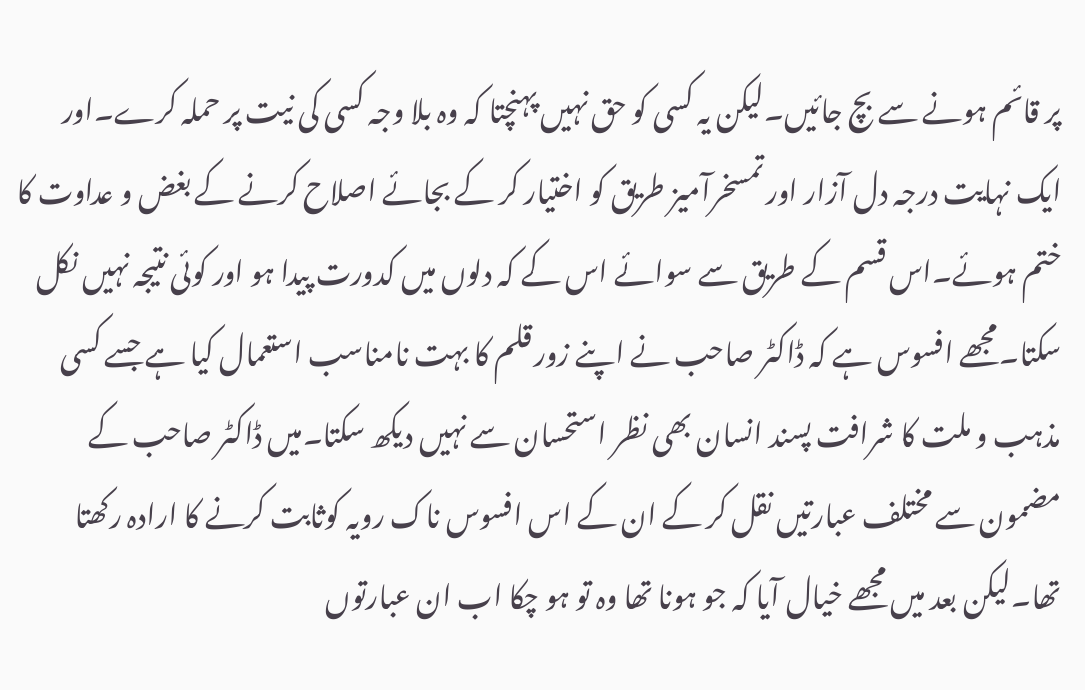پر قائم ہونے سے بچ جائیں۔لیکن یہ کسی کو حق نہیں پہنچتا کہ وہ بلا وجہ کسی کی نیت پر حملہ کرے۔اور ایک نہایت درجہ دل آزار اور تمسخرآمیز طریق کو اختیار کر کے بجائے اصلاح کرنے کے بغض و عداوت کا ختم ہوئے۔اس قسم کے طریق سے سوائے اس کے کہ دلوں میں کدورت پیدا ہو اور کوئی نتیجہ نہیں نکل سکتا۔مجھے افسوس ہے کہ ڈاکٹر صاحب نے اپنے زور قلم کا بہت نامناسب استعمال کیا ہے جسے کسی مذہب و ملت کا شرافت پسند انسان بھی نظر استحسان سے نہیں دیکھ سکتا۔میں ڈاکٹر صاحب کے مضمون سے مختلف عبارتیں نقل کر کے ان کے اس افسوس ناک رویہ کوثابت کرنے کا ارادہ رکھتا تھا۔لیکن بعد میں مجھے خیال آیا کہ جو ہونا تھا وہ تو ہو چکا اب ان عبارتوں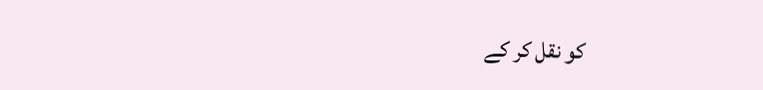کو نقل کر کے